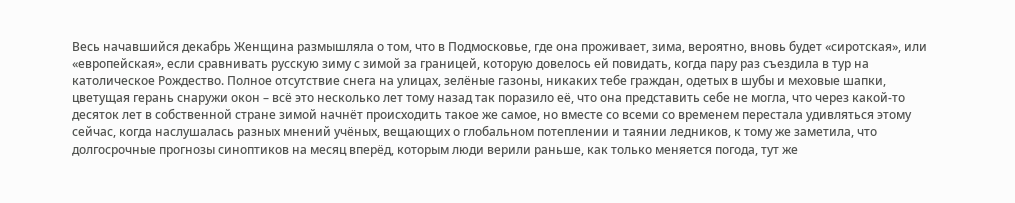Весь начавшийся декабрь Женщина размышляла о том, что в Подмосковье, где она проживает, зима, вероятно, вновь будет «сиротская», или «европейская», если сравнивать русскую зиму с зимой за границей, которую довелось ей повидать, когда пару раз съездила в тур на католическое Рождество. Полное отсутствие снега на улицах, зелёные газоны, никаких тебе граждан, одетых в шубы и меховые шапки, цветущая герань снаружи окон – всё это несколько лет тому назад так поразило её, что она представить себе не могла, что через какой-то десяток лет в собственной стране зимой начнёт происходить такое же самое, но вместе со всеми со временем перестала удивляться этому сейчас, когда наслушалась разных мнений учёных, вещающих о глобальном потеплении и таянии ледников, к тому же заметила, что долгосрочные прогнозы синоптиков на месяц вперёд, которым люди верили раньше, как только меняется погода, тут же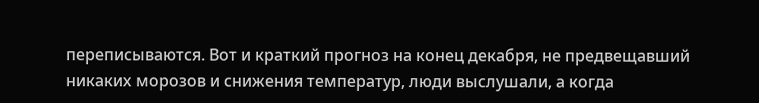переписываются. Вот и краткий прогноз на конец декабря, не предвещавший никаких морозов и снижения температур, люди выслушали, а когда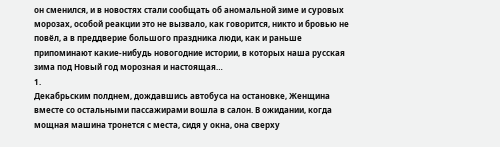он сменился, и в новостях стали сообщать об аномальной зиме и суровых морозах, особой реакции это не вызвало, как говорится, никто и бровью не повёл, а в преддверие большого праздника люди, как и раньше припоминают какие-нибудь новогодние истории, в которых наша русская зима под Новый год морозная и настоящая…
1.
Декабрьским полднем, дождавшись автобуса на остановке, Женщина вместе со остальными пассажирами вошла в салон. В ожидании, когда мощная машина тронется с места, сидя у окна, она сверху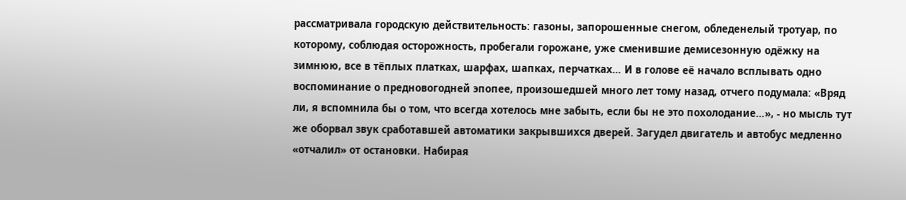рассматривала городскую действительность: газоны, запорошенные снегом, обледенелый тротуар, по которому, соблюдая осторожность, пробегали горожане, уже сменившие демисезонную одёжку на зимнюю, все в тёплых платках, шарфах, шапках, перчатках… И в голове её начало всплывать одно воспоминание о предновогодней эпопее, произошедшей много лет тому назад, отчего подумала: «Вряд ли, я вспомнила бы о том, что всегда хотелось мне забыть, если бы не это похолодание…», - но мысль тут же оборвал звук сработавшей автоматики закрывшихся дверей. Загудел двигатель и автобус медленно «отчалил» от остановки. Набирая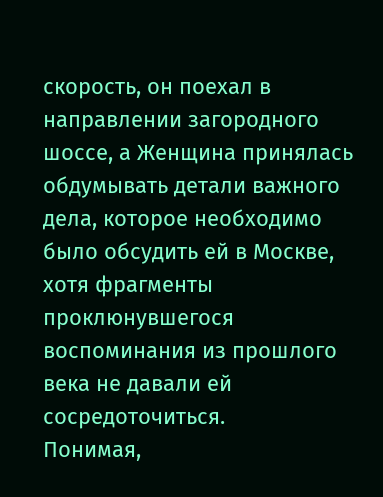скорость, он поехал в направлении загородного шоссе, а Женщина принялась обдумывать детали важного дела, которое необходимо было обсудить ей в Москве, хотя фрагменты проклюнувшегося воспоминания из прошлого века не давали ей сосредоточиться.
Понимая,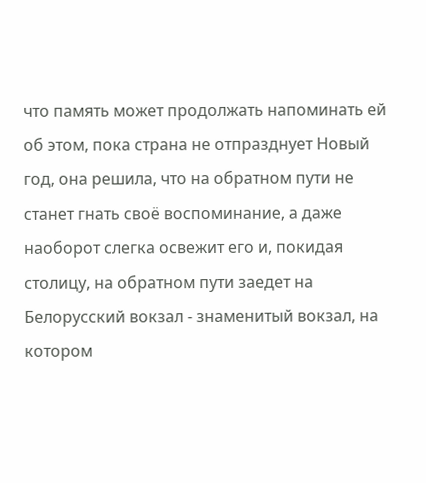что память может продолжать напоминать ей об этом, пока страна не отпразднует Новый год, она решила, что на обратном пути не станет гнать своё воспоминание, а даже наоборот слегка освежит его и, покидая столицу, на обратном пути заедет на Белорусский вокзал - знаменитый вокзал, на котором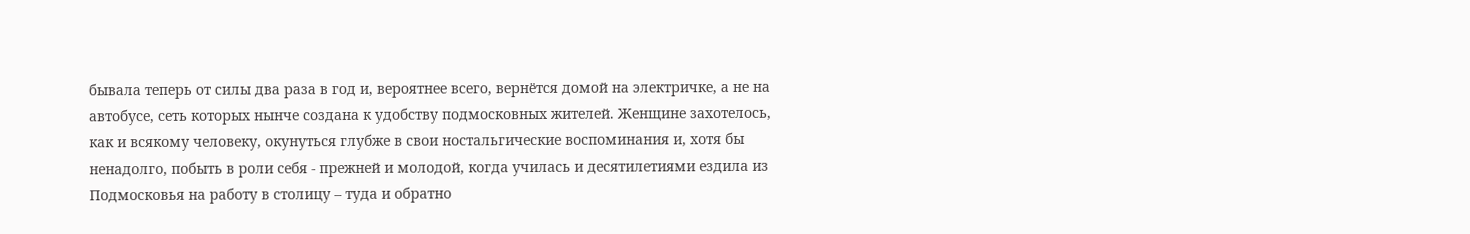бывала теперь от силы два раза в год и, вероятнее всего, вернётся домой на электричке, а не на автобусе, сеть которых нынче создана к удобству подмосковных жителей. Женщине захотелось, как и всякому человеку, окунуться глубже в свои ностальгические воспоминания и, хотя бы ненадолго, побыть в роли себя - прежней и молодой, когда училась и десятилетиями ездила из Подмосковья на работу в столицу – туда и обратно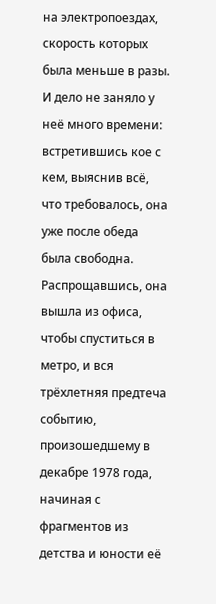на электропоездах, скорость которых была меньше в разы.
И дело не заняло у неё много времени: встретившись кое с кем, выяснив всё, что требовалось, она уже после обеда была свободна. Распрощавшись, она вышла из офиса, чтобы спуститься в метро, и вся трёхлетняя предтеча событию, произошедшему в декабре 1978 года, начиная с фрагментов из детства и юности её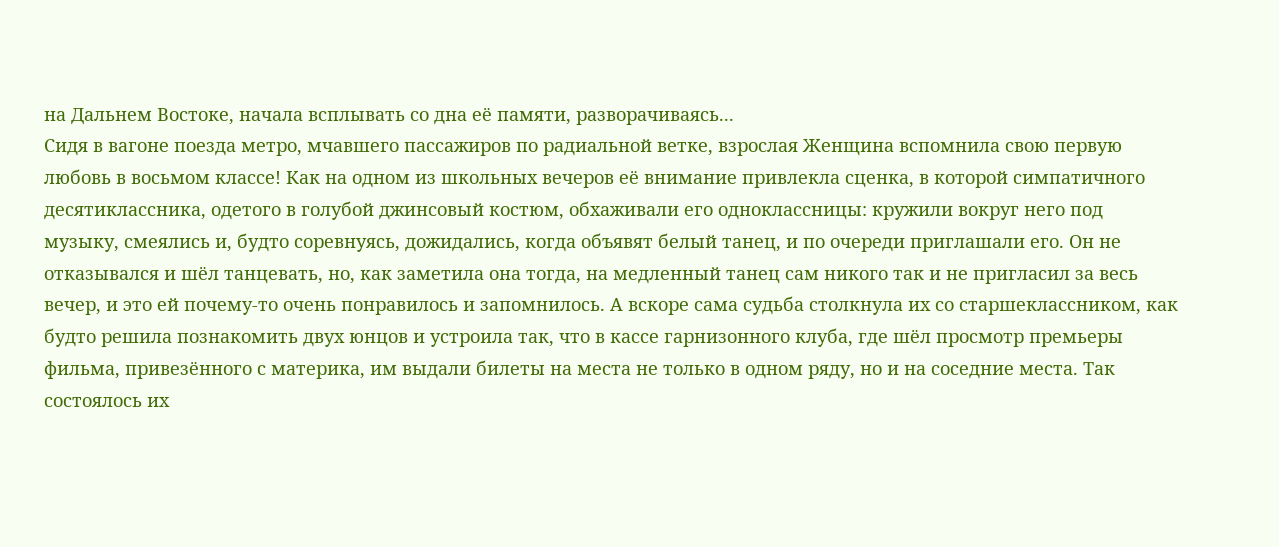на Дальнем Востоке, начала всплывать со дна её памяти, разворачиваясь...
Сидя в вагоне поезда метро, мчавшего пассажиров по радиальной ветке, взрослая Женщина вспомнила свою первую любовь в восьмом классе! Как на одном из школьных вечеров её внимание привлекла сценка, в которой симпатичного десятиклассника, одетого в голубой джинсовый костюм, обхаживали его одноклассницы: кружили вокруг него под музыку, смеялись и, будто соревнуясь, дожидались, когда объявят белый танец, и по очереди приглашали его. Он не отказывался и шёл танцевать, но, как заметила она тогда, на медленный танец сам никого так и не пригласил за весь вечер, и это ей почему-то очень понравилось и запомнилось. А вскоре сама судьба столкнула их со старшеклассником, как будто решила познакомить двух юнцов и устроила так, что в кассе гарнизонного клуба, где шёл просмотр премьеры фильма, привезённого с материка, им выдали билеты на места не только в одном ряду, но и на соседние места. Так состоялось их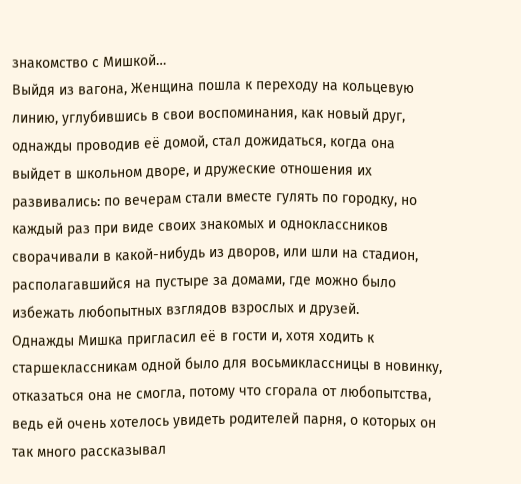знакомство с Мишкой…
Выйдя из вагона, Женщина пошла к переходу на кольцевую линию, углубившись в свои воспоминания, как новый друг, однажды проводив её домой, стал дожидаться, когда она выйдет в школьном дворе, и дружеские отношения их развивались: по вечерам стали вместе гулять по городку, но каждый раз при виде своих знакомых и одноклассников сворачивали в какой-нибудь из дворов, или шли на стадион, располагавшийся на пустыре за домами, где можно было избежать любопытных взглядов взрослых и друзей.
Однажды Мишка пригласил её в гости и, хотя ходить к старшеклассникам одной было для восьмиклассницы в новинку, отказаться она не смогла, потому что сгорала от любопытства, ведь ей очень хотелось увидеть родителей парня, о которых он так много рассказывал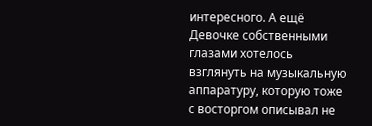интересного. А ещё Девочке собственными глазами хотелось взглянуть на музыкальную аппаратуру, которую тоже с восторгом описывал не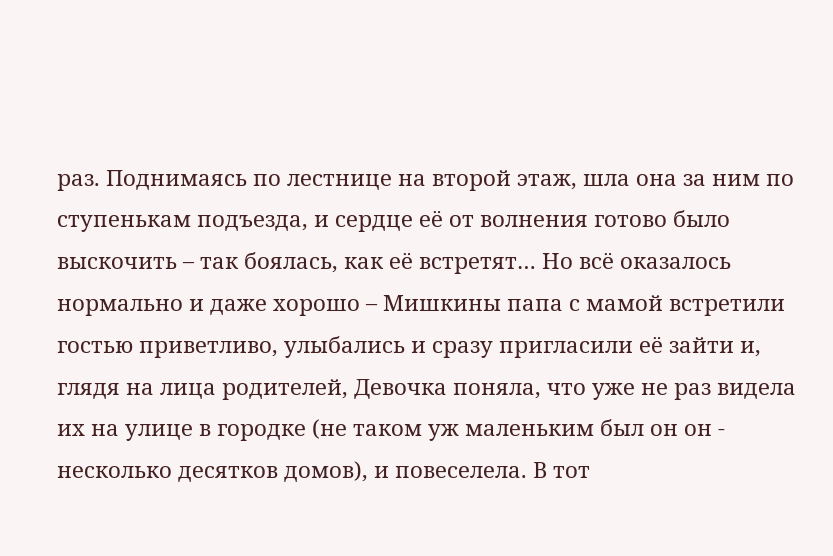раз. Поднимаясь по лестнице на второй этаж, шла она за ним по ступенькам подъезда, и сердце её от волнения готово было выскочить – так боялась, как её встретят… Но всё оказалось нормально и даже хорошо – Мишкины папа с мамой встретили гостью приветливо, улыбались и сразу пригласили её зайти и, глядя на лица родителей, Девочка поняла, что уже не раз видела их на улице в городке (не таком уж маленьким был он он - несколько десятков домов), и повеселела. В тот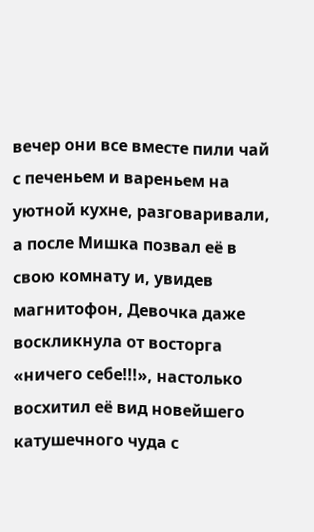вечер они все вместе пили чай с печеньем и вареньем на уютной кухне, разговаривали, а после Мишка позвал её в свою комнату и, увидев магнитофон, Девочка даже воскликнула от восторга «ничего себе!!!», настолько восхитил её вид новейшего катушечного чуда с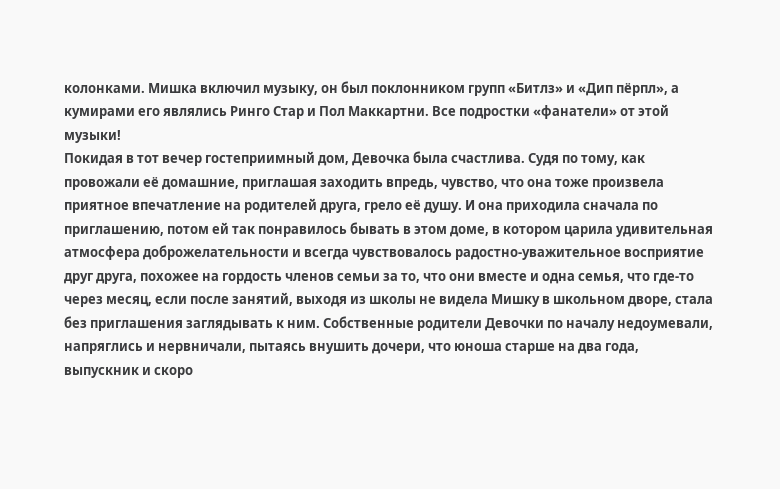колонками. Мишка включил музыку, он был поклонником групп «Битлз» и «Дип пёрпл», а кумирами его являлись Ринго Стар и Пол Маккартни. Все подростки «фанатели» от этой музыки!
Покидая в тот вечер гостеприимный дом, Девочка была счастлива. Судя по тому, как провожали её домашние, приглашая заходить впредь, чувство, что она тоже произвела приятное впечатление на родителей друга, грело её душу. И она приходила сначала по приглашению, потом ей так понравилось бывать в этом доме, в котором царила удивительная атмосфера доброжелательности и всегда чувствовалось радостно-уважительное восприятие друг друга, похожее на гордость членов семьи за то, что они вместе и одна семья, что где-то через месяц, если после занятий, выходя из школы не видела Мишку в школьном дворе, стала без приглашения заглядывать к ним. Собственные родители Девочки по началу недоумевали, напряглись и нервничали, пытаясь внушить дочери, что юноша старше на два года, выпускник и скоро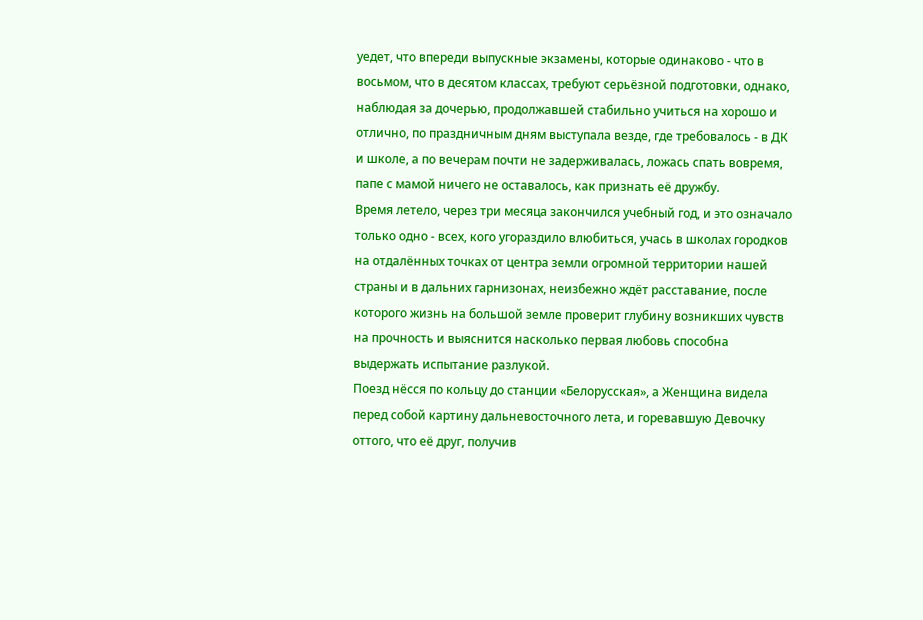уедет, что впереди выпускные экзамены, которые одинаково - что в восьмом, что в десятом классах, требуют серьёзной подготовки, однако, наблюдая за дочерью, продолжавшей стабильно учиться на хорошо и отлично, по праздничным дням выступала везде, где требовалось - в ДК и школе, а по вечерам почти не задерживалась, ложась спать вовремя, папе с мамой ничего не оставалось, как признать её дружбу.
Время летело, через три месяца закончился учебный год, и это означало только одно - всех, кого угораздило влюбиться, учась в школах городков на отдалённых точках от центра земли огромной территории нашей страны и в дальних гарнизонах, неизбежно ждёт расставание, после которого жизнь на большой земле проверит глубину возникших чувств на прочность и выяснится насколько первая любовь способна выдержать испытание разлукой.
Поезд нёсся по кольцу до станции «Белорусская», а Женщина видела перед собой картину дальневосточного лета, и горевавшую Девочку оттого, что её друг, получив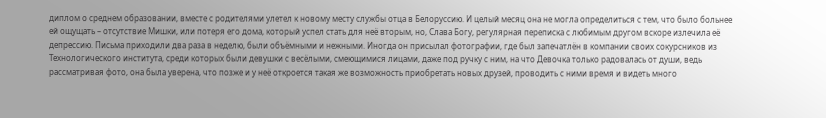диплом о среднем образовании, вместе с родителями улетел к новому месту службы отца в Белоруссию. И целый месяц она не могла определиться с тем, что было больнее ей ощущать – отсутствие Мишки, или потеря его дома, который успел стать для неё вторым, но, Слава Богу, регулярная переписка с любимым другом вскоре излечила её депрессию. Письма приходили два раза в неделю, были объёмными и нежными. Иногда он присылал фотографии, где был запечатлён в компании своих сокурсников из Технологического института, среди которых были девушки с весёлыми, смеющимися лицами, даже под ручку с ним, на что Девочка только радовалась от души, ведь рассматривая фото, она была уверена, что позже и у неё откроется такая же возможность приобретать новых друзей, проводить с ними время и видеть много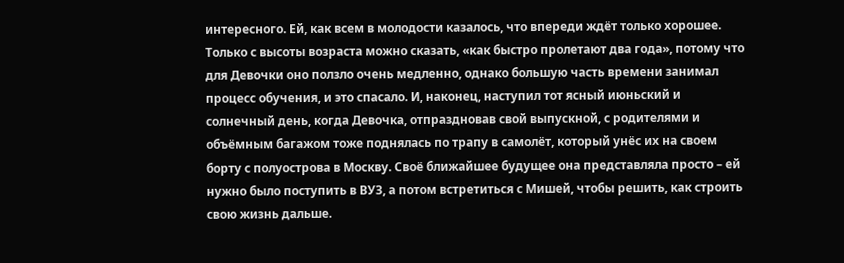интересного. Ей, как всем в молодости казалось, что впереди ждёт только хорошее. Только с высоты возраста можно сказать, «как быстро пролетают два года», потому что для Девочки оно ползло очень медленно, однако большую часть времени занимал процесс обучения, и это спасало. И, наконец, наступил тот ясный июньский и солнечный день, когда Девочка, отпраздновав свой выпускной, с родителями и объёмным багажом тоже поднялась по трапу в самолёт, который унёс их на своем борту с полуострова в Москву. Своё ближайшее будущее она представляла просто – ей нужно было поступить в ВУЗ, а потом встретиться с Мишей, чтобы решить, как строить свою жизнь дальше.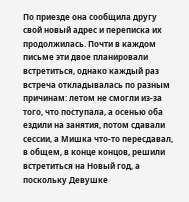По приезде она сообщила другу свой новый адрес и переписка их продолжилась. Почти в каждом письме эти двое планировали встретиться, однако каждый раз встреча откладывалась по разным причинам: летом не смогли из-за того, что поступала, а осенью оба ездили на занятия, потом сдавали сессии, а Мишка что-то пересдавал, в общем, в конце концов, решили встретиться на Новый год, а поскольку Девушке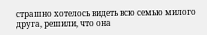страшно хотелось видеть всю семью милого друга, решили, что она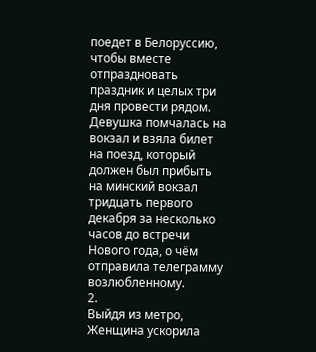поедет в Белоруссию, чтобы вместе отпраздновать праздник и целых три дня провести рядом. Девушка помчалась на вокзал и взяла билет на поезд, который должен был прибыть на минский вокзал тридцать первого декабря за несколько часов до встречи Нового года, о чём отправила телеграмму возлюбленному.
2.
Выйдя из метро, Женщина ускорила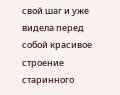свой шаг и уже видела перед собой красивое строение старинного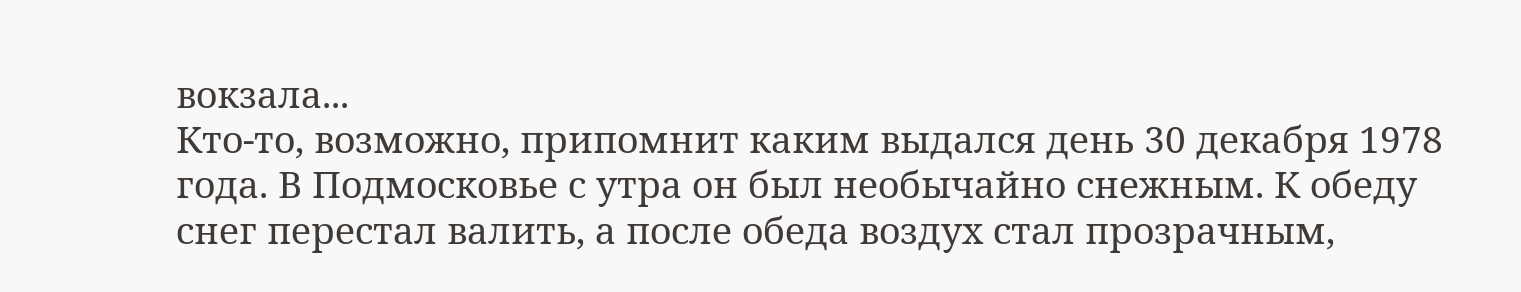вокзала...
Кто-то, возможно, припомнит каким выдался день 30 декабря 1978 года. В Подмосковье с утра он был необычайно снежным. К обеду снег перестал валить, а после обеда воздух стал прозрачным,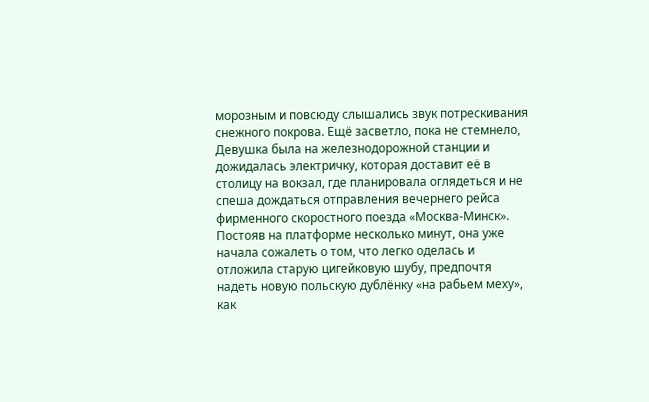морозным и повсюду слышались звук потрескивания снежного покрова. Ещё засветло, пока не стемнело, Девушка была на железнодорожной станции и дожидалась электричку, которая доставит её в столицу на вокзал, где планировала оглядеться и не спеша дождаться отправления вечернего рейса фирменного скоростного поезда «Москва-Минск».
Постояв на платформе несколько минут, она уже начала сожалеть о том, что легко оделась и отложила старую цигейковую шубу, предпочтя надеть новую польскую дублёнку «на рабьем меху», как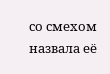со смехом назвала её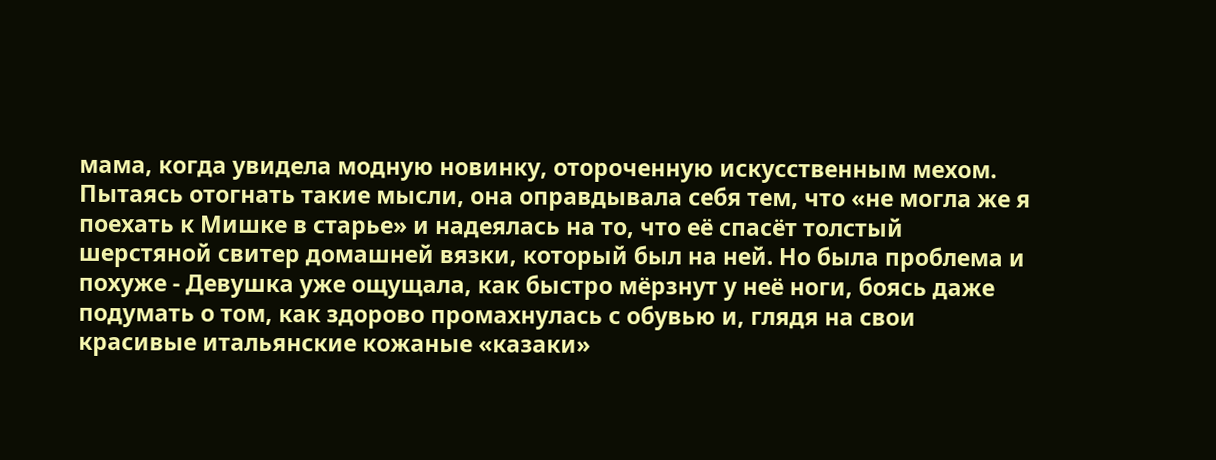мама, когда увидела модную новинку, отороченную искусственным мехом. Пытаясь отогнать такие мысли, она оправдывала себя тем, что «не могла же я поехать к Мишке в старье» и надеялась на то, что её спасёт толстый шерстяной свитер домашней вязки, который был на ней. Но была проблема и похуже - Девушка уже ощущала, как быстро мёрзнут у неё ноги, боясь даже подумать о том, как здорово промахнулась с обувью и, глядя на свои красивые итальянские кожаные «казаки»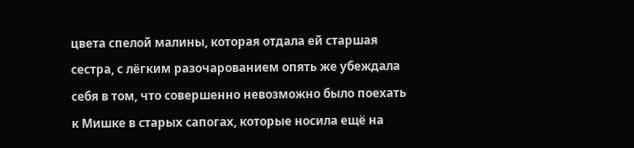цвета спелой малины, которая отдала ей старшая сестра, с лёгким разочарованием опять же убеждала себя в том, что совершенно невозможно было поехать к Мишке в старых сапогах, которые носила ещё на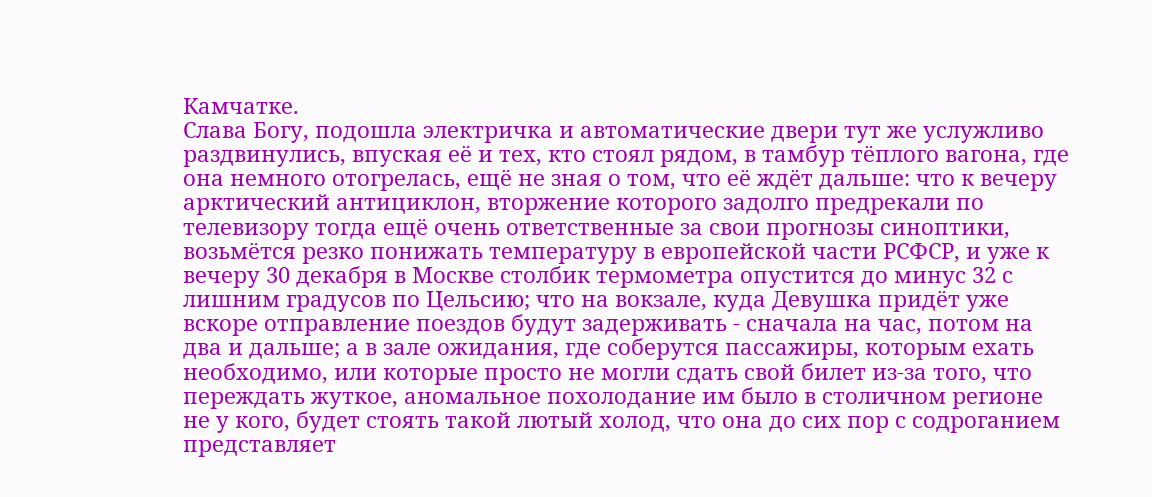Камчатке.
Слава Богу, подошла электричка и автоматические двери тут же услужливо раздвинулись, впуская её и тех, кто стоял рядом, в тамбур тёплого вагона, где она немного отогрелась, ещё не зная о том, что её ждёт дальше: что к вечеру арктический антициклон, вторжение которого задолго предрекали по телевизору тогда ещё очень ответственные за свои прогнозы синоптики, возьмётся резко понижать температуру в европейской части РСФСР, и уже к вечеру 30 декабря в Москве столбик термометра опустится до минус 32 с лишним градусов по Цельсию; что на вокзале, куда Девушка придёт уже вскоре отправление поездов будут задерживать - сначала на час, потом на два и дальше; а в зале ожидания, где соберутся пассажиры, которым ехать необходимо, или которые просто не могли сдать свой билет из-за того, что переждать жуткое, аномальное похолодание им было в столичном регионе не у кого, будет стоять такой лютый холод, что она до сих пор с содроганием представляет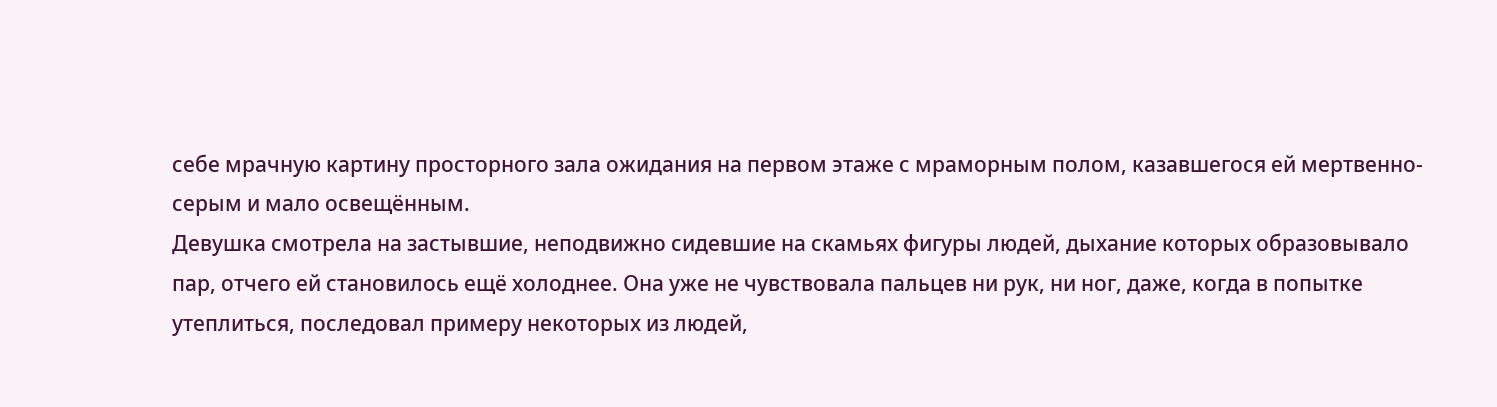себе мрачную картину просторного зала ожидания на первом этаже с мраморным полом, казавшегося ей мертвенно-серым и мало освещённым.
Девушка смотрела на застывшие, неподвижно сидевшие на скамьях фигуры людей, дыхание которых образовывало пар, отчего ей становилось ещё холоднее. Она уже не чувствовала пальцев ни рук, ни ног, даже, когда в попытке утеплиться, последовал примеру некоторых из людей,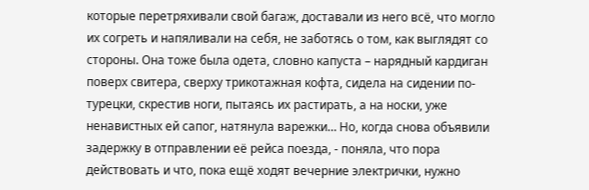которые перетряхивали свой багаж, доставали из него всё, что могло их согреть и напяливали на себя, не заботясь о том, как выглядят со стороны. Она тоже была одета, словно капуста – нарядный кардиган поверх свитера, сверху трикотажная кофта, сидела на сидении по-турецки, скрестив ноги, пытаясь их растирать, а на носки, уже ненавистных ей сапог, натянула варежки… Но, когда снова объявили задержку в отправлении её рейса поезда, - поняла, что пора действовать и что, пока ещё ходят вечерние электрички, нужно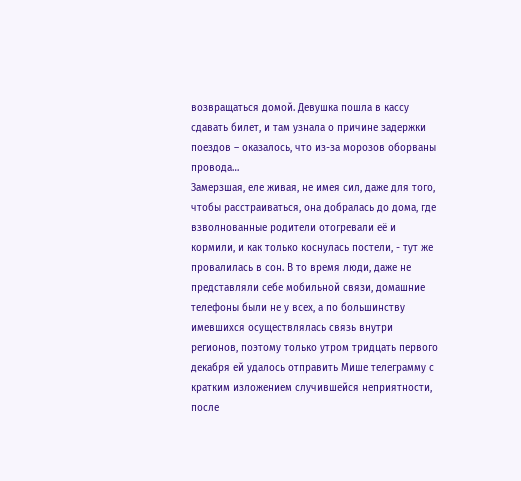возвращаться домой. Девушка пошла в кассу сдавать билет, и там узнала о причине задержки поездов – оказалось, что из-за морозов оборваны провода…
Замерзшая, еле живая, не имея сил, даже для того, чтобы расстраиваться, она добралась до дома, где взволнованные родители отогревали её и кормили, и как только коснулась постели, - тут же провалилась в сон. В то время люди, даже не представляли себе мобильной связи, домашние телефоны были не у всех, а по большинству имевшихся осуществлялась связь внутри регионов, поэтому только утром тридцать первого декабря ей удалось отправить Мише телеграмму с кратким изложением случившейся неприятности, после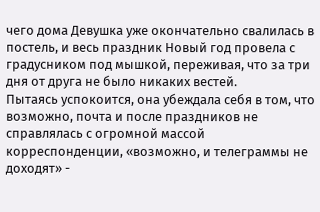чего дома Девушка уже окончательно свалилась в постель, и весь праздник Новый год провела с градусником под мышкой, переживая, что за три дня от друга не было никаких вестей.
Пытаясь успокоится, она убеждала себя в том, что возможно, почта и после праздников не справлялась с огромной массой корреспонденции, «возможно, и телеграммы не доходят» -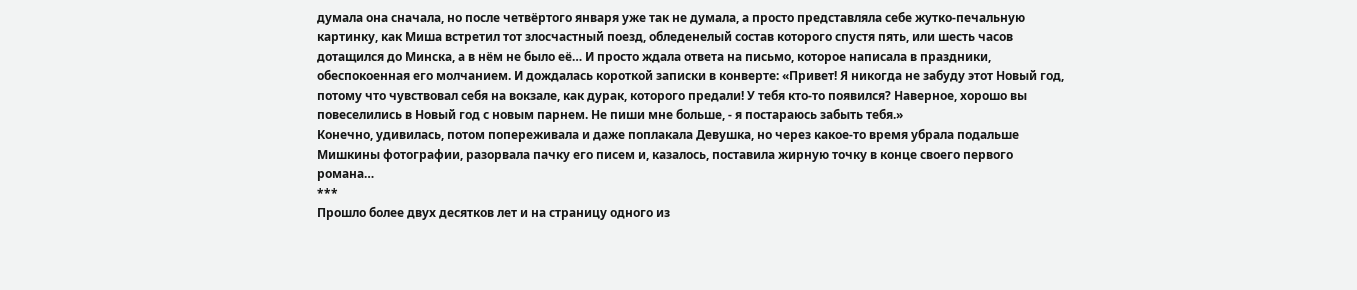думала она сначала, но после четвёртого января уже так не думала, а просто представляла себе жутко-печальную картинку, как Миша встретил тот злосчастный поезд, обледенелый состав которого спустя пять, или шесть часов дотащился до Минска, а в нём не было её… И просто ждала ответа на письмо, которое написала в праздники, обеспокоенная его молчанием. И дождалась короткой записки в конверте: «Привет! Я никогда не забуду этот Новый год, потому что чувствовал себя на вокзале, как дурак, которого предали! У тебя кто-то появился? Наверное, хорошо вы повеселились в Новый год с новым парнем. Не пиши мне больше, - я постараюсь забыть тебя.»
Конечно, удивилась, потом попереживала и даже поплакала Девушка, но через какое-то время убрала подальше Мишкины фотографии, разорвала пачку его писем и, казалось, поставила жирную точку в конце своего первого романа…
***
Прошло более двух десятков лет и на страницу одного из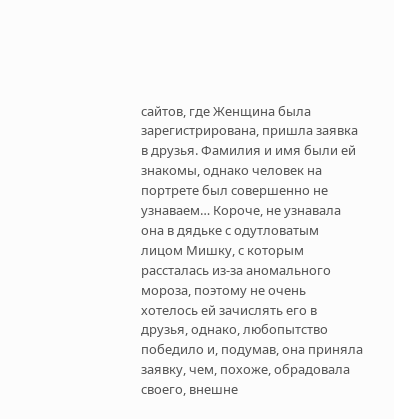сайтов, где Женщина была зарегистрирована, пришла заявка в друзья. Фамилия и имя были ей знакомы, однако человек на портрете был совершенно не узнаваем… Короче, не узнавала она в дядьке с одутловатым лицом Мишку, с которым рассталась из-за аномального мороза, поэтому не очень хотелось ей зачислять его в друзья, однако, любопытство победило и, подумав, она приняла заявку, чем, похоже, обрадовала своего, внешне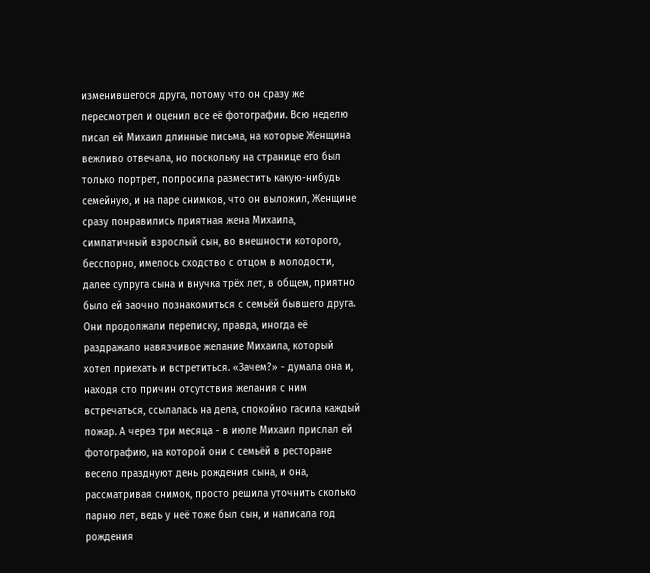изменившегося друга, потому что он сразу же пересмотрел и оценил все её фотографии. Всю неделю писал ей Михаил длинные письма, на которые Женщина вежливо отвечала, но поскольку на странице его был только портрет, попросила разместить какую-нибудь семейную, и на паре снимков, что он выложил, Женщине сразу понравились приятная жена Михаила, симпатичный взрослый сын, во внешности которого, бесспорно, имелось сходство с отцом в молодости, далее супруга сына и внучка трёх лет, в общем, приятно было ей заочно познакомиться с семьёй бывшего друга.
Они продолжали переписку, правда, иногда её раздражало навязчивое желание Михаила, который хотел приехать и встретиться. «Зачем?» - думала она и, находя сто причин отсутствия желания с ним встречаться, ссылалась на дела, спокойно гасила каждый пожар. А через три месяца - в июле Михаил прислал ей фотографию, на которой они с семьёй в ресторане весело празднуют день рождения сына, и она, рассматривая снимок, просто решила уточнить сколько парню лет, ведь у неё тоже был сын, и написала год рождения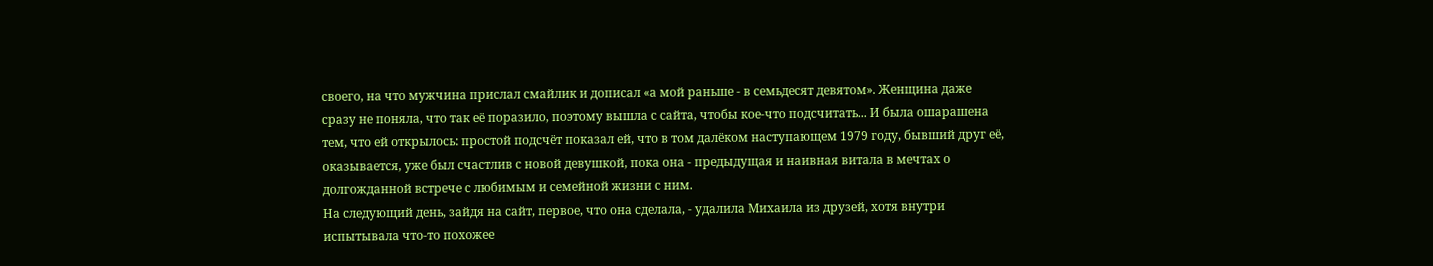своего, на что мужчина прислал смайлик и дописал «а мой раньше - в семьдесят девятом». Женщина даже сразу не поняла, что так её поразило, поэтому вышла с сайта, чтобы кое-что подсчитать... И была ошарашена тем, что ей открылось: простой подсчёт показал ей, что в том далёком наступающем 1979 году, бывший друг её, оказывается, уже был счастлив с новой девушкой, пока она - предыдущая и наивная витала в мечтах о долгожданной встрече с любимым и семейной жизни с ним.
На следующий день, зайдя на сайт, первое, что она сделала, - удалила Михаила из друзей, хотя внутри испытывала что-то похожее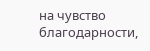на чувство благодарности,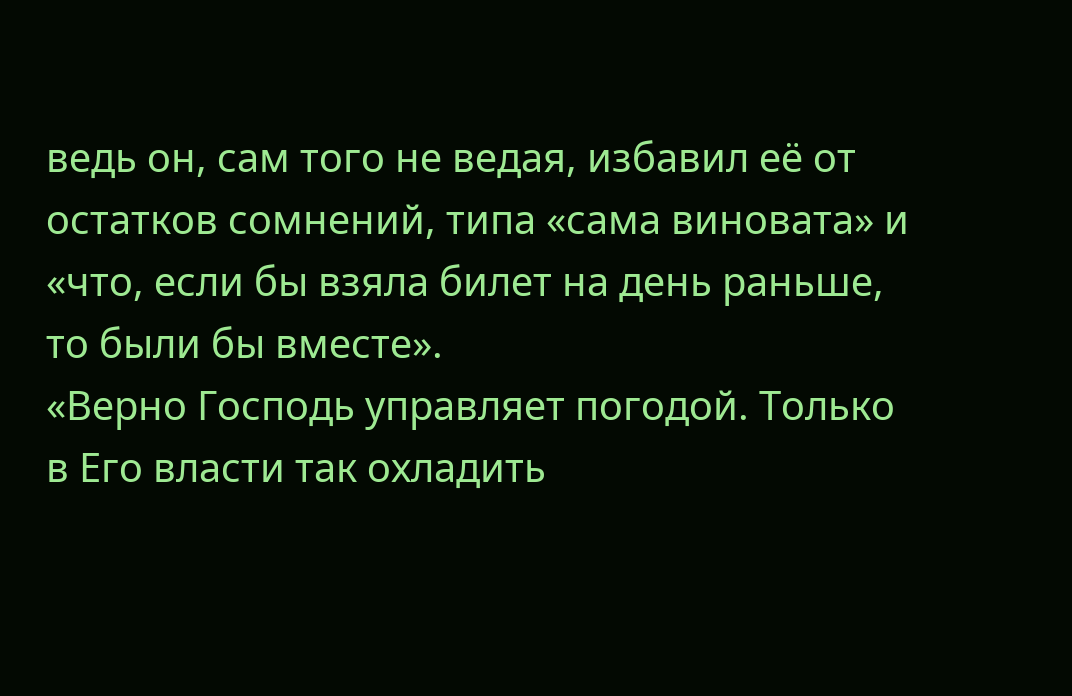ведь он, сам того не ведая, избавил её от остатков сомнений, типа «сама виновата» и «что, если бы взяла билет на день раньше, то были бы вместе».
«Верно Господь управляет погодой. Только в Его власти так охладить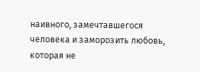наивного, замечтавшегося человека и заморозить любовь, которая не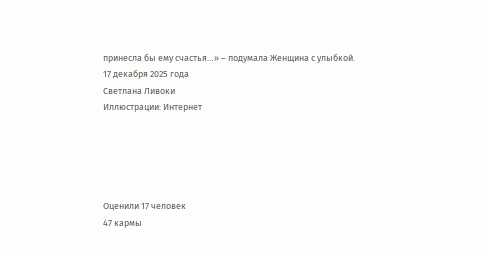принесла бы ему счастья…» – подумала Женщина с улыбкой.
17 декабря 2025 года
Светлана Ливоки
Иллюстрации: Интернет





Оценили 17 человек
47 кармы